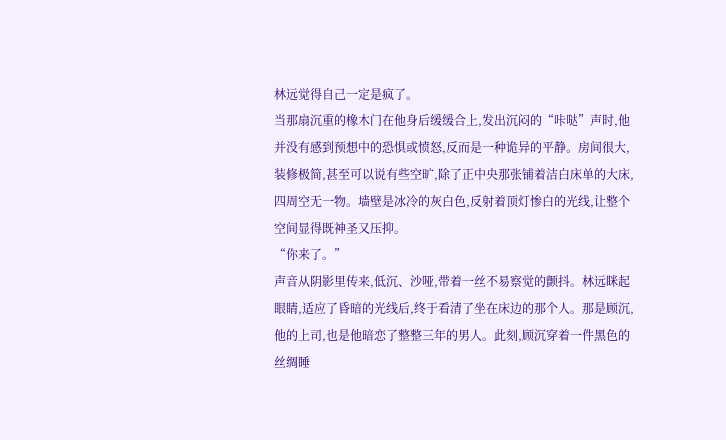林远觉得自己一定是疯了。
当那扇沉重的橡木门在他身后缓缓合上,发出沉闷的“咔哒”声时,他并没有感到预想中的恐惧或愤怒,反而是一种诡异的平静。房间很大,装修极简,甚至可以说有些空旷,除了正中央那张铺着洁白床单的大床,四周空无一物。墙壁是冰冷的灰白色,反射着顶灯惨白的光线,让整个空间显得既神圣又压抑。
“你来了。”
声音从阴影里传来,低沉、沙哑,带着一丝不易察觉的颤抖。林远眯起眼睛,适应了昏暗的光线后,终于看清了坐在床边的那个人。那是顾沉,他的上司,也是他暗恋了整整三年的男人。此刻,顾沉穿着一件黑色的丝绸睡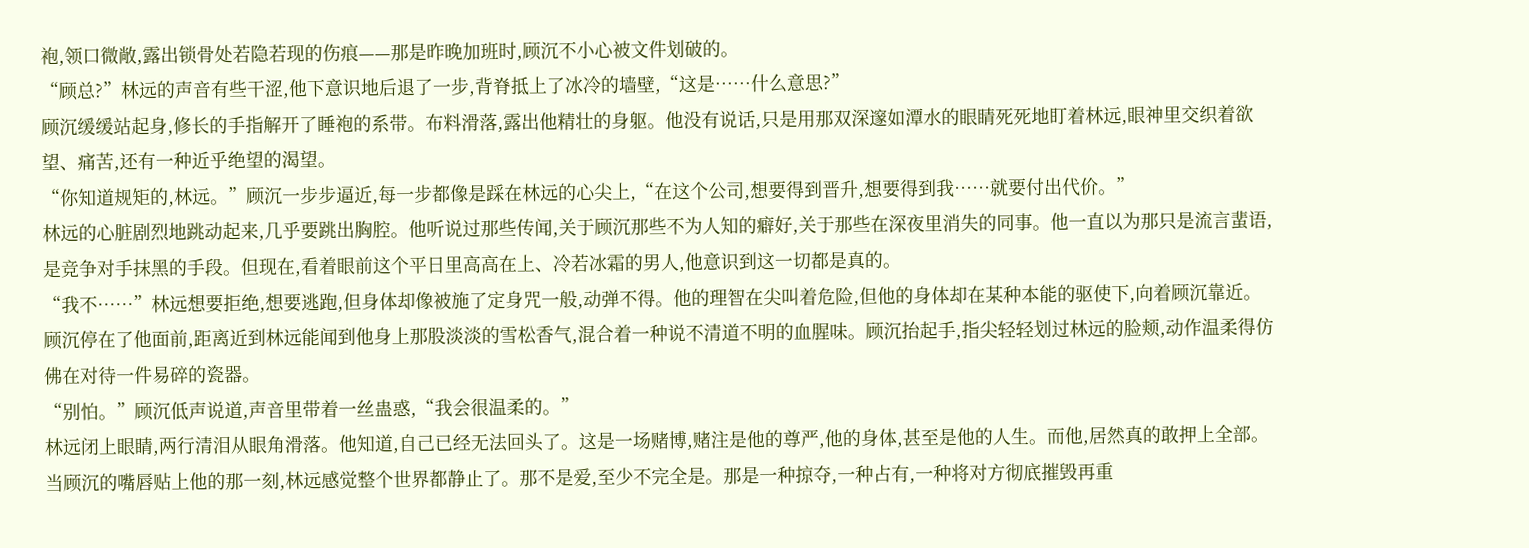袍,领口微敞,露出锁骨处若隐若现的伤痕——那是昨晚加班时,顾沉不小心被文件划破的。
“顾总?”林远的声音有些干涩,他下意识地后退了一步,背脊抵上了冰冷的墙壁,“这是……什么意思?”
顾沉缓缓站起身,修长的手指解开了睡袍的系带。布料滑落,露出他精壮的身躯。他没有说话,只是用那双深邃如潭水的眼睛死死地盯着林远,眼神里交织着欲望、痛苦,还有一种近乎绝望的渴望。
“你知道规矩的,林远。”顾沉一步步逼近,每一步都像是踩在林远的心尖上,“在这个公司,想要得到晋升,想要得到我……就要付出代价。”
林远的心脏剧烈地跳动起来,几乎要跳出胸腔。他听说过那些传闻,关于顾沉那些不为人知的癖好,关于那些在深夜里消失的同事。他一直以为那只是流言蜚语,是竞争对手抹黑的手段。但现在,看着眼前这个平日里高高在上、冷若冰霜的男人,他意识到这一切都是真的。
“我不……”林远想要拒绝,想要逃跑,但身体却像被施了定身咒一般,动弹不得。他的理智在尖叫着危险,但他的身体却在某种本能的驱使下,向着顾沉靠近。
顾沉停在了他面前,距离近到林远能闻到他身上那股淡淡的雪松香气,混合着一种说不清道不明的血腥味。顾沉抬起手,指尖轻轻划过林远的脸颊,动作温柔得仿佛在对待一件易碎的瓷器。
“别怕。”顾沉低声说道,声音里带着一丝蛊惑,“我会很温柔的。”
林远闭上眼睛,两行清泪从眼角滑落。他知道,自己已经无法回头了。这是一场赌博,赌注是他的尊严,他的身体,甚至是他的人生。而他,居然真的敢押上全部。
当顾沉的嘴唇贴上他的那一刻,林远感觉整个世界都静止了。那不是爱,至少不完全是。那是一种掠夺,一种占有,一种将对方彻底摧毁再重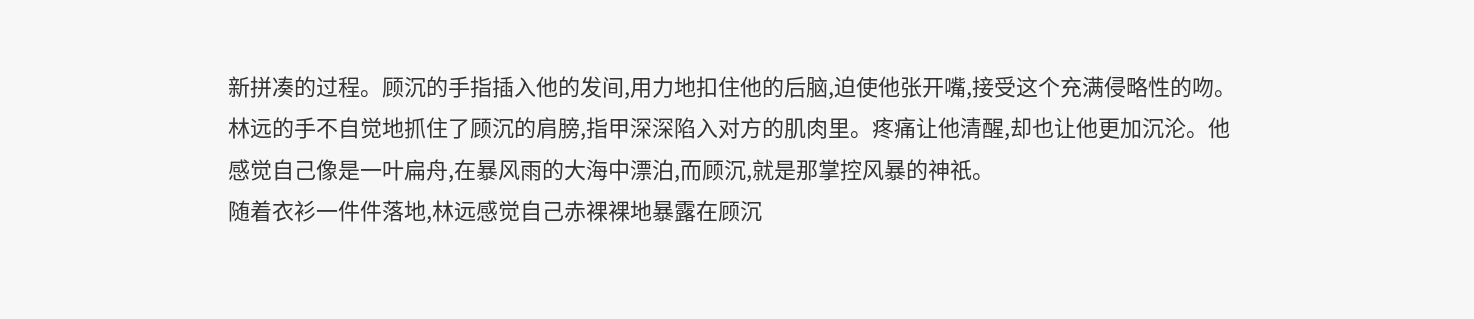新拼凑的过程。顾沉的手指插入他的发间,用力地扣住他的后脑,迫使他张开嘴,接受这个充满侵略性的吻。
林远的手不自觉地抓住了顾沉的肩膀,指甲深深陷入对方的肌肉里。疼痛让他清醒,却也让他更加沉沦。他感觉自己像是一叶扁舟,在暴风雨的大海中漂泊,而顾沉,就是那掌控风暴的神祇。
随着衣衫一件件落地,林远感觉自己赤裸裸地暴露在顾沉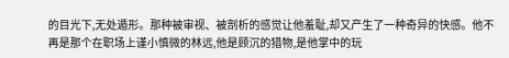的目光下,无处遁形。那种被审视、被剖析的感觉让他羞耻,却又产生了一种奇异的快感。他不再是那个在职场上谨小慎微的林远,他是顾沉的猎物,是他掌中的玩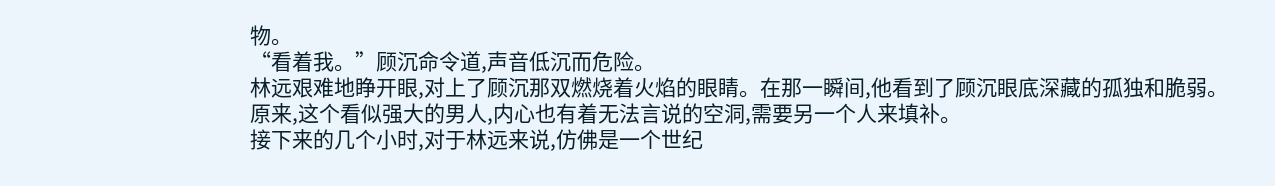物。
“看着我。”顾沉命令道,声音低沉而危险。
林远艰难地睁开眼,对上了顾沉那双燃烧着火焰的眼睛。在那一瞬间,他看到了顾沉眼底深藏的孤独和脆弱。原来,这个看似强大的男人,内心也有着无法言说的空洞,需要另一个人来填补。
接下来的几个小时,对于林远来说,仿佛是一个世纪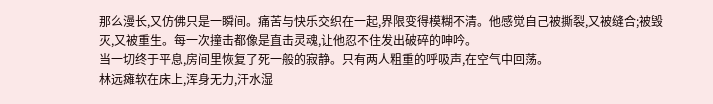那么漫长,又仿佛只是一瞬间。痛苦与快乐交织在一起,界限变得模糊不清。他感觉自己被撕裂,又被缝合;被毁灭,又被重生。每一次撞击都像是直击灵魂,让他忍不住发出破碎的呻吟。
当一切终于平息,房间里恢复了死一般的寂静。只有两人粗重的呼吸声,在空气中回荡。
林远瘫软在床上,浑身无力,汗水湿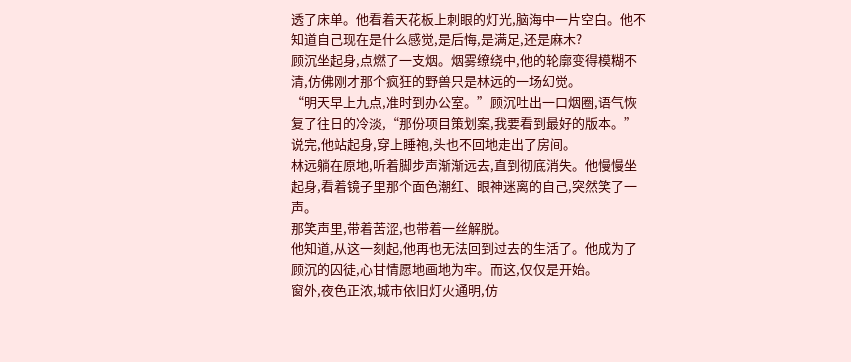透了床单。他看着天花板上刺眼的灯光,脑海中一片空白。他不知道自己现在是什么感觉,是后悔,是满足,还是麻木?
顾沉坐起身,点燃了一支烟。烟雾缭绕中,他的轮廓变得模糊不清,仿佛刚才那个疯狂的野兽只是林远的一场幻觉。
“明天早上九点,准时到办公室。”顾沉吐出一口烟圈,语气恢复了往日的冷淡,“那份项目策划案,我要看到最好的版本。”
说完,他站起身,穿上睡袍,头也不回地走出了房间。
林远躺在原地,听着脚步声渐渐远去,直到彻底消失。他慢慢坐起身,看着镜子里那个面色潮红、眼神迷离的自己,突然笑了一声。
那笑声里,带着苦涩,也带着一丝解脱。
他知道,从这一刻起,他再也无法回到过去的生活了。他成为了顾沉的囚徒,心甘情愿地画地为牢。而这,仅仅是开始。
窗外,夜色正浓,城市依旧灯火通明,仿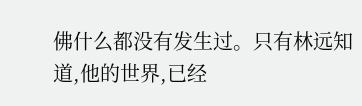佛什么都没有发生过。只有林远知道,他的世界,已经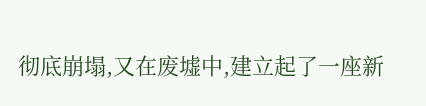彻底崩塌,又在废墟中,建立起了一座新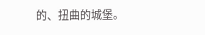的、扭曲的城堡。